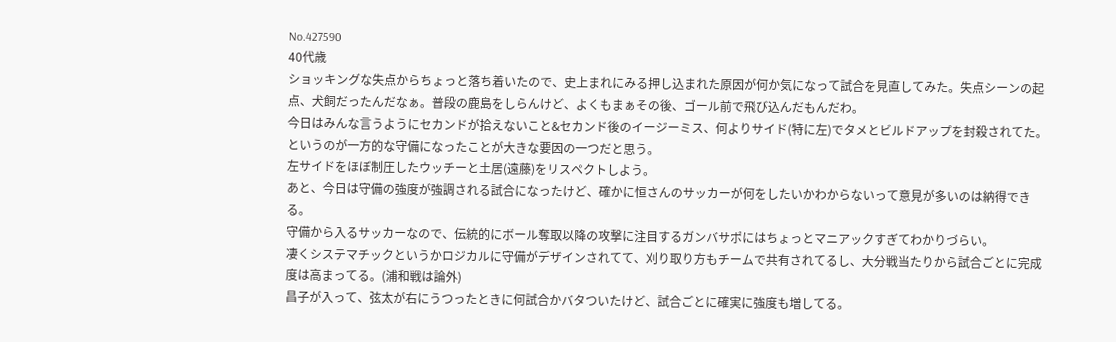No.427590
40代歳
ショッキングな失点からちょっと落ち着いたので、史上まれにみる押し込まれた原因が何か気になって試合を見直してみた。失点シーンの起点、犬飼だったんだなぁ。普段の鹿島をしらんけど、よくもまぁその後、ゴール前で飛び込んだもんだわ。
今日はみんな言うようにセカンドが拾えないこと&セカンド後のイージーミス、何よりサイド(特に左)でタメとビルドアップを封殺されてた。というのが一方的な守備になったことが大きな要因の一つだと思う。
左サイドをほぼ制圧したウッチーと土居(遠藤)をリスペクトしよう。
あと、今日は守備の強度が強調される試合になったけど、確かに恒さんのサッカーが何をしたいかわからないって意見が多いのは納得できる。
守備から入るサッカーなので、伝統的にボール奪取以降の攻撃に注目するガンバサポにはちょっとマニアックすぎてわかりづらい。
凄くシステマチックというかロジカルに守備がデザインされてて、刈り取り方もチームで共有されてるし、大分戦当たりから試合ごとに完成度は高まってる。(浦和戦は論外)
昌子が入って、弦太が右にうつったときに何試合かバタついたけど、試合ごとに確実に強度も増してる。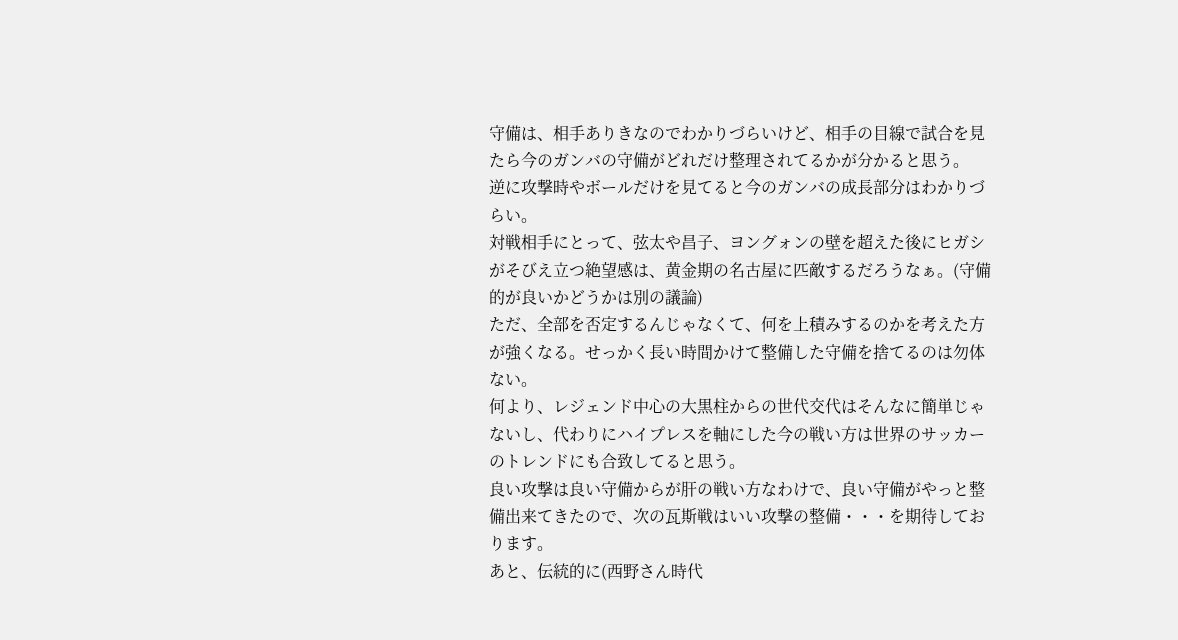守備は、相手ありきなのでわかりづらいけど、相手の目線で試合を見たら今のガンバの守備がどれだけ整理されてるかが分かると思う。
逆に攻撃時やボールだけを見てると今のガンバの成長部分はわかりづらい。
対戦相手にとって、弦太や昌子、ヨングォンの壁を超えた後にヒガシがそびえ立つ絶望感は、黄金期の名古屋に匹敵するだろうなぁ。(守備的が良いかどうかは別の議論)
ただ、全部を否定するんじゃなくて、何を上積みするのかを考えた方が強くなる。せっかく長い時間かけて整備した守備を捨てるのは勿体ない。
何より、レジェンド中心の大黒柱からの世代交代はそんなに簡単じゃないし、代わりにハイプレスを軸にした今の戦い方は世界のサッカーのトレンドにも合致してると思う。
良い攻撃は良い守備からが肝の戦い方なわけで、良い守備がやっと整備出来てきたので、次の瓦斯戦はいい攻撃の整備・・・を期待しております。
あと、伝統的に(西野さん時代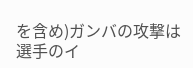を含め)ガンバの攻撃は選手のイ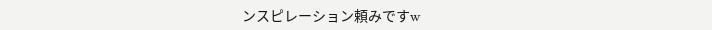ンスピレーション頼みですw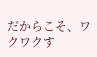だからこそ、ワクワクす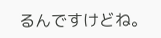るんですけどね。